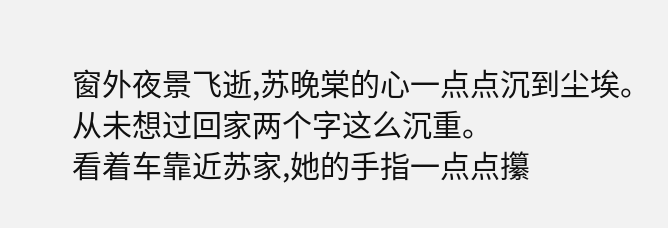窗外夜景飞逝,苏晚棠的心一点点沉到尘埃。
从未想过回家两个字这么沉重。
看着车靠近苏家,她的手指一点点攥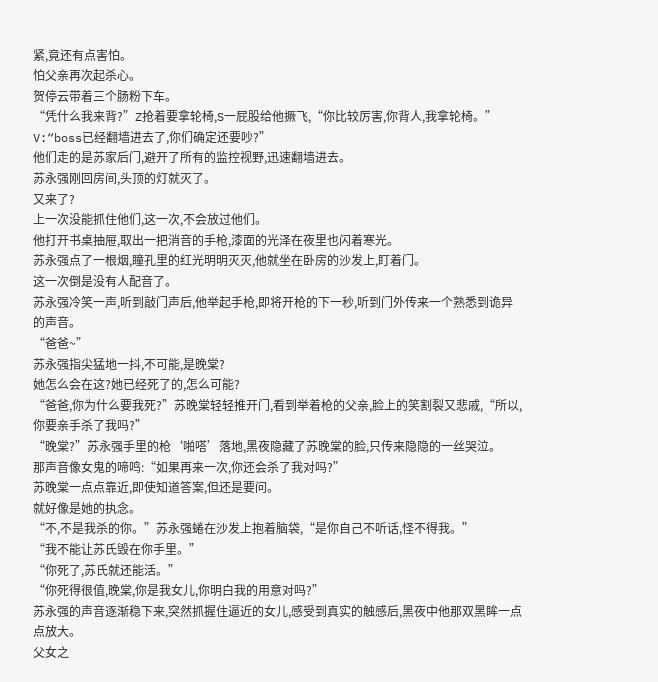紧,竟还有点害怕。
怕父亲再次起杀心。
贺停云带着三个肠粉下车。
“凭什么我来背?”Z抢着要拿轮椅,S一屁股给他撅飞,“你比较厉害,你背人,我拿轮椅。”
V:“boss已经翻墙进去了,你们确定还要吵?”
他们走的是苏家后门,避开了所有的监控视野,迅速翻墙进去。
苏永强刚回房间,头顶的灯就灭了。
又来了?
上一次没能抓住他们,这一次,不会放过他们。
他打开书桌抽屉,取出一把消音的手枪,漆面的光泽在夜里也闪着寒光。
苏永强点了一根烟,瞳孔里的红光明明灭灭,他就坐在卧房的沙发上,盯着门。
这一次倒是没有人配音了。
苏永强冷笑一声,听到敲门声后,他举起手枪,即将开枪的下一秒,听到门外传来一个熟悉到诡异的声音。
“爸爸~”
苏永强指尖猛地一抖,不可能,是晚棠?
她怎么会在这?她已经死了的,怎么可能?
“爸爸,你为什么要我死?”苏晚棠轻轻推开门,看到举着枪的父亲,脸上的笑割裂又悲戚,“所以,你要亲手杀了我吗?”
“晚棠?”苏永强手里的枪‘啪嗒’落地,黑夜隐藏了苏晚棠的脸,只传来隐隐的一丝哭泣。
那声音像女鬼的啼鸣:“如果再来一次,你还会杀了我对吗?”
苏晚棠一点点靠近,即使知道答案,但还是要问。
就好像是她的执念。
“不,不是我杀的你。”苏永强蜷在沙发上抱着脑袋,“是你自己不听话,怪不得我。”
“我不能让苏氏毁在你手里。”
“你死了,苏氏就还能活。”
“你死得很值,晚棠,你是我女儿,你明白我的用意对吗?”
苏永强的声音逐渐稳下来,突然抓握住逼近的女儿,感受到真实的触感后,黑夜中他那双黑眸一点点放大。
父女之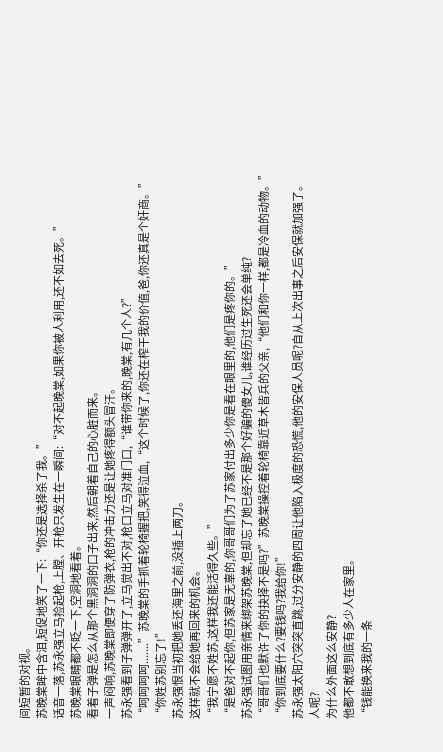间短暂的对视。
苏晚棠眸中含泪,短促地笑了一下:“你还是选择杀了我。”
话音一落,苏永强立马捡起枪,上膛、开枪只发生在一瞬间:“对不起晚棠,如果你被人利用,还不如去死。”
苏晚棠眼睛都不眨一下,空洞地看着。
看着子弹是怎么从那个黑洞洞的口子出来,然后朝着自己的心脏而来。
一声闷响,苏晚棠即便穿了防弹衣,枪的冲击力还是让她疼得额头冒汗。
苏永强看到子弹弹开了,立马觉出不对,枪口立马对准门口,“谁带你来的,晚棠,有几个人?”
“呵呵呵呵.......”苏晚棠的手抓着轮椅握把,笑得泣血,“这个时候了,你还在榨干我的价值,爸,你还真是个奸商。”
“你姓苏别忘了!”
苏永强恨当初把她丢还海里之前,没插上两刀。
这样就不会给她再回来的机会。
“我宁愿不姓苏,这样我还能活得久些。”
“是爸对不起你,但苏家是无辜的,你哥哥们为了苏家付出多少你是看在眼里的,他们是疼你的。”
苏永强试图用亲情来绑架苏晚棠,但却忘了她已经不是那个好骗的傻女儿,谁经历过生死还会单纯?
“哥哥们也默许了你的抉择不是吗?”苏晚棠操控着轮椅靠近草木皆兵的父亲,“他们和你一样,都是冷血的动物。”
“你到底要什么?要钱吗?我给你!”
苏永强太阳穴突突直跳,过分安静的四周让他陷入极度的恐慌,他的安保人员呢?自从上次出事之后安保就加强了。
人呢?
为什么外面这么安静?
他都不敢想到底有多少人在家里。
“钱能换来我的一条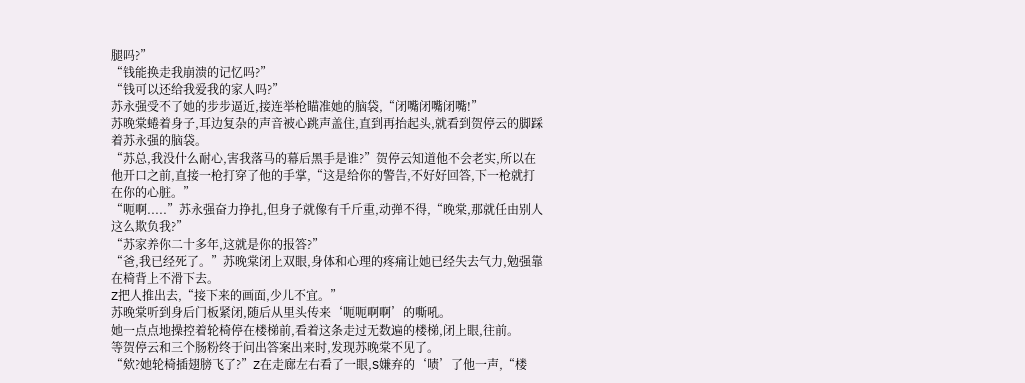腿吗?”
“钱能换走我崩溃的记忆吗?”
“钱可以还给我爱我的家人吗?”
苏永强受不了她的步步逼近,接连举枪瞄准她的脑袋,“闭嘴闭嘴闭嘴!”
苏晚棠蜷着身子,耳边复杂的声音被心跳声盖住,直到再抬起头,就看到贺停云的脚踩着苏永强的脑袋。
“苏总,我没什么耐心,害我落马的幕后黑手是谁?”贺停云知道他不会老实,所以在他开口之前,直接一枪打穿了他的手掌,“这是给你的警告,不好好回答,下一枪就打在你的心脏。”
“呃啊.....”苏永强奋力挣扎,但身子就像有千斤重,动弹不得,“晚棠,那就任由别人这么欺负我?”
“苏家养你二十多年,这就是你的报答?”
“爸,我已经死了。”苏晚棠闭上双眼,身体和心理的疼痛让她已经失去气力,勉强靠在椅背上不滑下去。
Z把人推出去,“接下来的画面,少儿不宜。”
苏晚棠听到身后门板紧闭,随后从里头传来‘呃呃啊啊’的嘶吼。
她一点点地操控着轮椅停在楼梯前,看着这条走过无数遍的楼梯,闭上眼,往前。
等贺停云和三个肠粉终于问出答案出来时,发现苏晚棠不见了。
“欸?她轮椅插翅膀飞了?”Z在走廊左右看了一眼,S嫌弃的‘啧’了他一声,“楼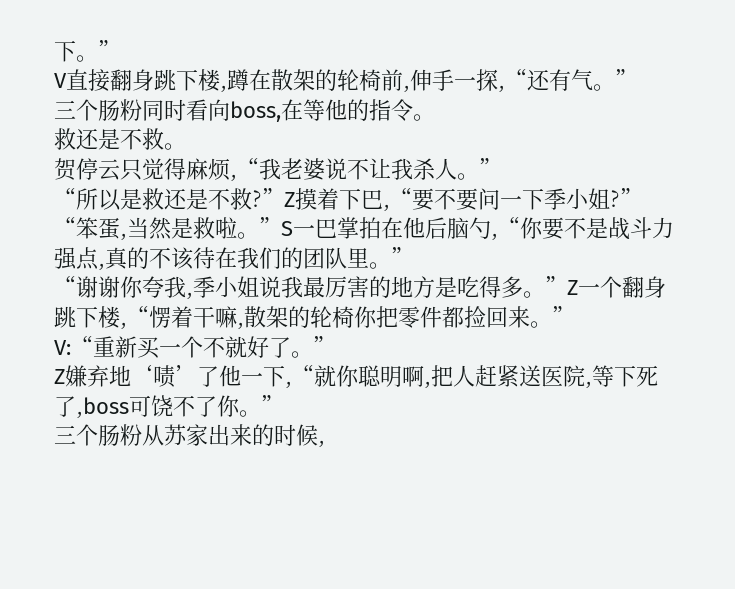下。”
V直接翻身跳下楼,蹲在散架的轮椅前,伸手一探,“还有气。”
三个肠粉同时看向boss,在等他的指令。
救还是不救。
贺停云只觉得麻烦,“我老婆说不让我杀人。”
“所以是救还是不救?”Z摸着下巴,“要不要问一下季小姐?”
“笨蛋,当然是救啦。”S一巴掌拍在他后脑勺,“你要不是战斗力强点,真的不该待在我们的团队里。”
“谢谢你夸我,季小姐说我最厉害的地方是吃得多。”Z一个翻身跳下楼,“愣着干嘛,散架的轮椅你把零件都捡回来。”
V:“重新买一个不就好了。”
Z嫌弃地‘啧’了他一下,“就你聪明啊,把人赶紧送医院,等下死了,boss可饶不了你。”
三个肠粉从苏家出来的时候,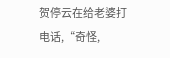贺停云在给老婆打电话,“奇怪,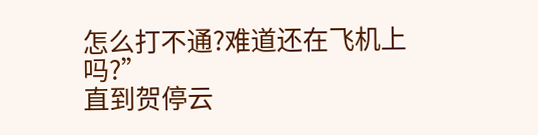怎么打不通?难道还在飞机上吗?”
直到贺停云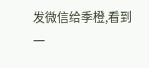发微信给季橙,看到一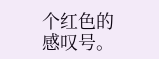个红色的感叹号。